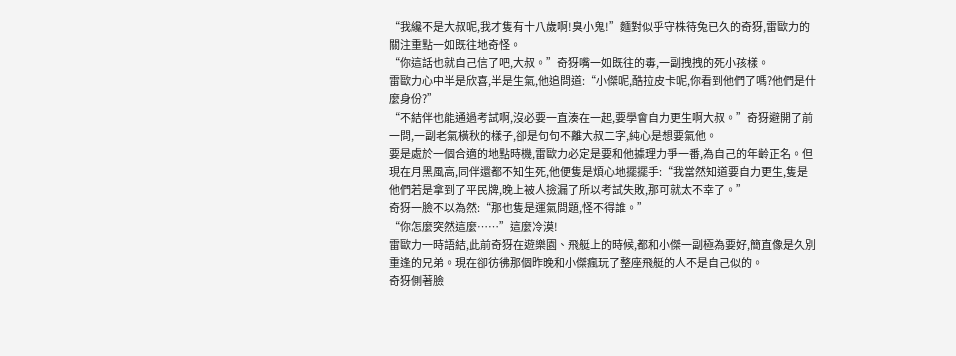“我纔不是大叔呢,我才隻有十八歲啊!臭小鬼!”麵對似乎守株待兔已久的奇犽,雷歐力的關注重點一如既往地奇怪。
“你這話也就自己信了吧,大叔。”奇犽嘴一如既往的毒,一副拽拽的死小孩樣。
雷歐力心中半是欣喜,半是生氣,他追問道:“小傑呢,酷拉皮卡呢,你看到他們了嗎?他們是什麼身份?”
“不結伴也能通過考試啊,沒必要一直湊在一起,要學會自力更生啊大叔。”奇犽避開了前一問,一副老氣橫秋的樣子,卻是句句不離大叔二字,純心是想要氣他。
要是處於一個合適的地點時機,雷歐力必定是要和他據理力爭一番,為自己的年齡正名。但現在月黑風高,同伴還都不知生死,他便隻是煩心地擺擺手:“我當然知道要自力更生,隻是他們若是拿到了平民牌,晚上被人撿漏了所以考試失敗,那可就太不幸了。”
奇犽一臉不以為然:“那也隻是運氣問題,怪不得誰。”
“你怎麼突然這麼……”這麼冷漠!
雷歐力一時語結,此前奇犽在遊樂園、飛艇上的時候,都和小傑一副極為要好,簡直像是久別重逢的兄弟。現在卻彷彿那個昨晚和小傑瘋玩了整座飛艇的人不是自己似的。
奇犽側著臉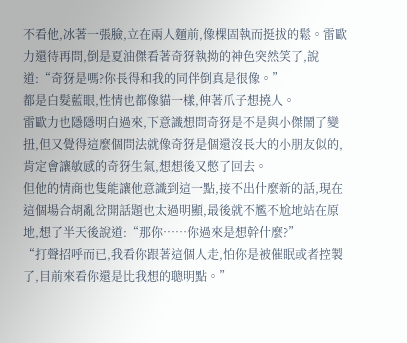不看他,冰著一張臉,立在兩人麵前,像棵固執而挺拔的鬆。雷歐力還待再問,倒是夏油傑看著奇犽執拗的神色突然笑了,說道:“奇犽是嗎?你長得和我的同伴倒真是很像。”
都是白髮藍眼,性情也都像貓一樣,伸著爪子想撓人。
雷歐力也隱隱明白過來,下意識想問奇犽是不是與小傑鬧了變扭,但又覺得這麼個問法就像奇犽是個還沒長大的小朋友似的,肯定會讓敏感的奇犽生氣,想想後又憋了回去。
但他的情商也隻能讓他意識到這一點,接不出什麼新的話,現在這個場合胡亂岔開話題也太過明顯,最後就不尷不尬地站在原地,想了半天後說道:“那你……你過來是想幹什麼?”
“打聲招呼而已,我看你跟著這個人走,怕你是被催眠或者控製了,目前來看你還是比我想的聰明點。”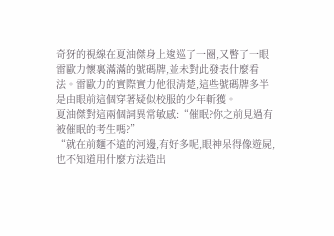奇犽的視線在夏油傑身上逡巡了一圈,又瞥了一眼雷歐力懷裏滿滿的號碼牌,並未對此發表什麼看法。雷歐力的實際實力他很清楚,這些號碼牌多半是由眼前這個穿著疑似校服的少年斬獲。
夏油傑對這兩個詞異常敏感:“催眠?你之前見過有被催眠的考生嗎?”
“就在前麵不遠的河邊,有好多呢,眼神呆得像遊屍,也不知道用什麼方法造出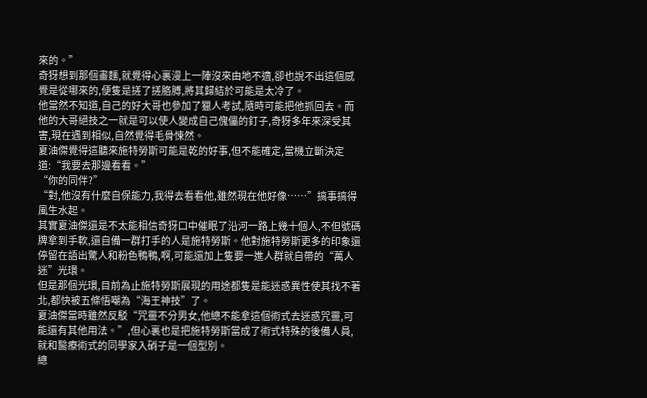來的。”
奇犽想到那個畫麵,就覺得心裏漫上一陣沒來由地不適,卻也說不出這個感覺是從哪來的,便隻是搓了搓胳膊,將其歸結於可能是太冷了。
他當然不知道,自己的好大哥也參加了獵人考試,隨時可能把他抓回去。而他的大哥絕技之一就是可以使人變成自己傀儡的釘子,奇犽多年來深受其害,現在遇到相似,自然覺得毛骨悚然。
夏油傑覺得這聽來施特勞斯可能是乾的好事,但不能確定,當機立斷決定道:“我要去那邊看看。”
“你的同伴?”
“對,他沒有什麼自保能力,我得去看看他,雖然現在他好像……”搞事搞得風生水起。
其實夏油傑還是不太能相信奇犽口中催眠了沿河一路上幾十個人,不但號碼牌拿到手軟,還自備一群打手的人是施特勞斯。他對施特勞斯更多的印象還停留在語出驚人和粉色鴨鴨,啊,可能還加上隻要一進人群就自帶的“萬人迷”光環。
但是那個光環,目前為止施特勞斯展現的用途都隻是能迷惑異性使其找不著北,都快被五條悟嘲為“海王神技”了。
夏油傑當時雖然反駁“咒靈不分男女,他總不能拿這個術式去迷惑咒靈,可能還有其他用法。”,但心裏也是把施特勞斯當成了術式特殊的後備人員,就和醫療術式的同學家入硝子是一個型別。
總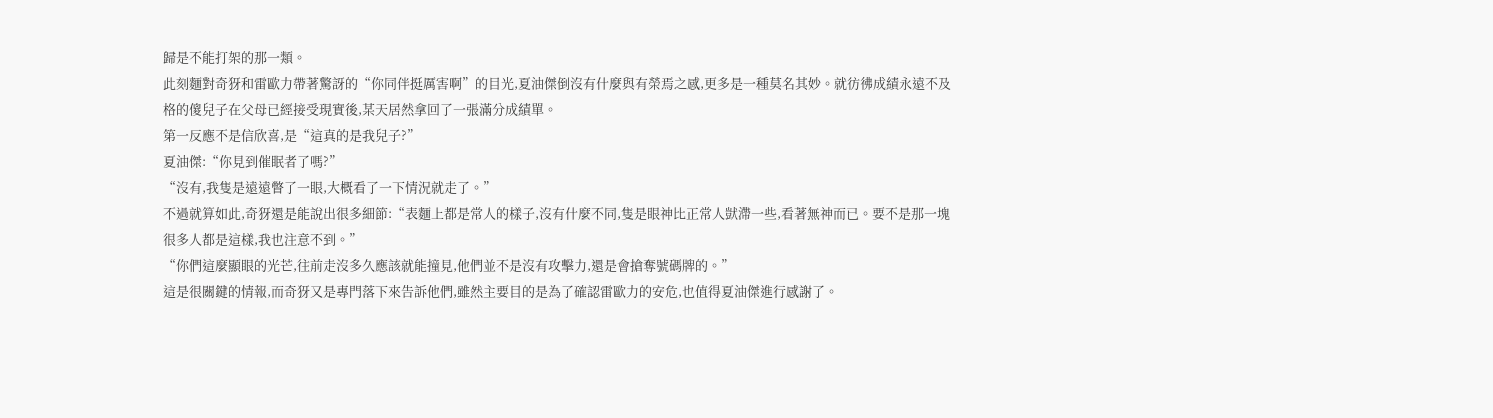歸是不能打架的那一類。
此刻麵對奇犽和雷歐力帶著驚訝的“你同伴挺厲害啊”的目光,夏油傑倒沒有什麼與有榮焉之感,更多是一種莫名其妙。就彷彿成績永遠不及格的傻兒子在父母已經接受現實後,某天居然拿回了一張滿分成績單。
第一反應不是信欣喜,是“這真的是我兒子?”
夏油傑:“你見到催眠者了嗎?”
“沒有,我隻是遠遠瞥了一眼,大概看了一下情況就走了。”
不過就算如此,奇犽還是能說出很多細節:“表麵上都是常人的樣子,沒有什麼不同,隻是眼神比正常人獃滯一些,看著無神而已。要不是那一塊很多人都是這樣,我也注意不到。”
“你們這麼顯眼的光芒,往前走沒多久應該就能撞見,他們並不是沒有攻擊力,還是會搶奪號碼牌的。”
這是很關鍵的情報,而奇犽又是專門落下來告訴他們,雖然主要目的是為了確認雷歐力的安危,也值得夏油傑進行感謝了。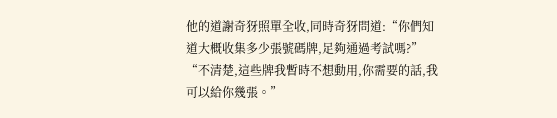他的道謝奇犽照單全收,同時奇犽問道:“你們知道大概收集多少張號碼牌,足夠通過考試嗎?”
“不清楚,這些牌我暫時不想動用,你需要的話,我可以給你幾張。”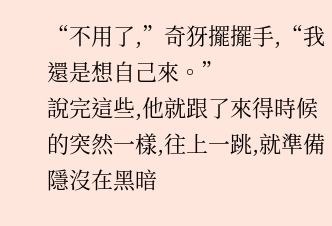“不用了,”奇犽擺擺手,“我還是想自己來。”
說完這些,他就跟了來得時候的突然一樣,往上一跳,就準備隱沒在黑暗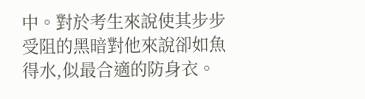中。對於考生來說使其步步受阻的黑暗對他來說卻如魚得水,似最合適的防身衣。